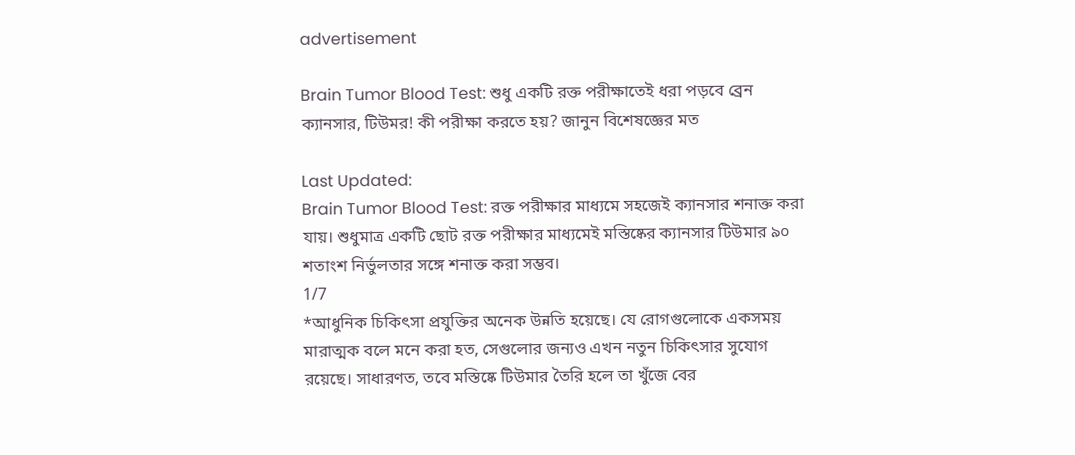advertisement

Brain Tumor Blood Test: শুধু একটি রক্ত পরীক্ষাতেই ধরা পড়বে ব্রেন ক্যানসার, টিউমর! কী পরীক্ষা করতে হয়? জানুন বিশেষজ্ঞের মত

Last Updated:
Brain Tumor Blood Test: রক্ত পরীক্ষার মাধ্যমে সহজেই ক্যানসার শনাক্ত করা যায়। শুধুমাত্র একটি ছোট রক্ত পরীক্ষার মাধ্যমেই মস্তিষ্কের ক্যানসার টিউমার ৯০ শতাংশ নির্ভুলতার সঙ্গে শনাক্ত করা সম্ভব।
1/7
*আধুনিক চিকিৎসা প্রযুক্তির অনেক উন্নতি হয়েছে। যে রোগগুলোকে একসময় মারাত্মক বলে মনে করা হত, সেগুলোর জন্যও এখন নতুন চিকিৎসার সুযোগ রয়েছে। সাধারণত, তবে মস্তিষ্কে টিউমার তৈরি হলে তা খুঁজে বের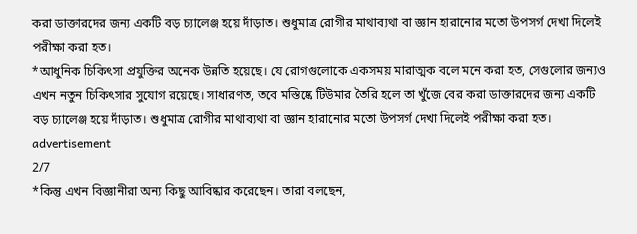করা ডাক্তারদের জন্য একটি বড় চ্যালেঞ্জ হয়ে দাঁড়াত। শুধুমাত্র রোগীর মাথাব্যথা বা জ্ঞান হারানোর মতো উপসর্গ দেখা দিলেই পরীক্ষা করা হত।
*আধুনিক চিকিৎসা প্রযুক্তির অনেক উন্নতি হয়েছে। যে রোগগুলোকে একসময় মারাত্মক বলে মনে করা হত, সেগুলোর জন্যও এখন নতুন চিকিৎসার সুযোগ রয়েছে। সাধারণত, তবে মস্তিষ্কে টিউমার তৈরি হলে তা খুঁজে বের করা ডাক্তারদের জন্য একটি বড় চ্যালেঞ্জ হয়ে দাঁড়াত। শুধুমাত্র রোগীর মাথাব্যথা বা জ্ঞান হারানোর মতো উপসর্গ দেখা দিলেই পরীক্ষা করা হত।
advertisement
2/7
*কিন্তু এখন বিজ্ঞানীরা অন্য কিছু আবিষ্কার করেছেন। তারা বলছেন,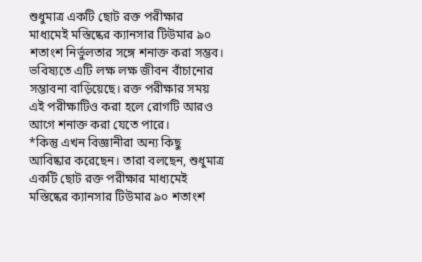শুধুমাত্র একটি ছোট রক্ত পরীক্ষার মাধ্যমেই মস্তিষ্কের ক্যানসার টিউমার ৯০ শতাংশ নির্ভুলতার সঙ্গে শনাক্ত করা সম্ভব। ভবিষ্যতে এটি লক্ষ লক্ষ জীবন বাঁচানোর সম্ভাবনা বাড়িয়েছে। রক্ত পরীক্ষার সময় এই পরীক্ষাটিও করা হলে রোগটি আরও আগে শনাক্ত করা যেতে পারে।
*কিন্তু এখন বিজ্ঞানীরা অন্য কিছু আবিষ্কার করেছেন। তারা বলছেন, শুধুমাত্র একটি ছোট রক্ত পরীক্ষার মাধ্যমেই মস্তিষ্কের ক্যানসার টিউমার ৯০ শতাংশ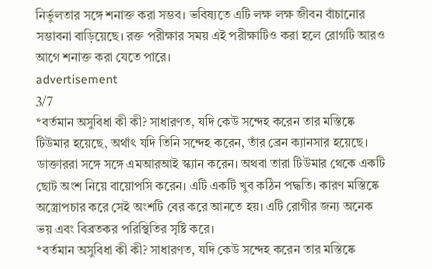নির্ভুলতার সঙ্গে শনাক্ত করা সম্ভব। ভবিষ্যতে এটি লক্ষ লক্ষ জীবন বাঁচানোর সম্ভাবনা বাড়িয়েছে। রক্ত পরীক্ষার সময় এই পরীক্ষাটিও করা হলে রোগটি আরও আগে শনাক্ত করা যেতে পারে।
advertisement
3/7
*বর্তমান অসুবিধা কী কী? সাধারণত, যদি কেউ সন্দেহ করেন তার মস্তিষ্কে টিউমার হয়েছে, অর্থাৎ যদি তিনি সন্দেহ করেন, তাঁর ব্রেন ক্যানসার হয়েছে। ডাক্তাররা সঙ্গে সঙ্গে এমআরআই স্ক্যান করেন। অথবা তারা টিউমার থেকে একটি ছোট অংশ নিয়ে বায়োপসি করেন। এটি একটি খুব কঠিন পদ্ধতি। কারণ মস্তিষ্কে অস্ত্রোপচার করে সেই অংশটি বের করে আনতে হয়। এটি রোগীর জন্য অনেক ভয় এবং বিব্রতকর পরিস্থিতির সৃষ্টি করে।
*বর্তমান অসুবিধা কী কী? সাধারণত, যদি কেউ সন্দেহ করেন তার মস্তিষ্কে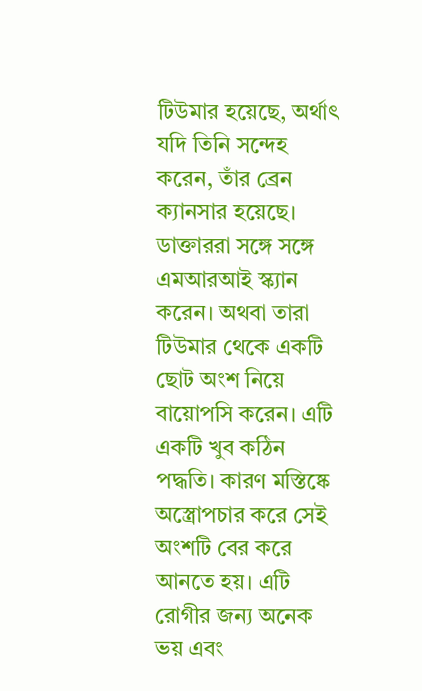টিউমার হয়েছে, অর্থাৎ যদি তিনি সন্দেহ করেন, তাঁর ব্রেন ক্যানসার হয়েছে। ডাক্তাররা সঙ্গে সঙ্গে এমআরআই স্ক্যান করেন। অথবা তারা টিউমার থেকে একটি ছোট অংশ নিয়ে বায়োপসি করেন। এটি একটি খুব কঠিন পদ্ধতি। কারণ মস্তিষ্কে অস্ত্রোপচার করে সেই অংশটি বের করে আনতে হয়। এটি রোগীর জন্য অনেক ভয় এবং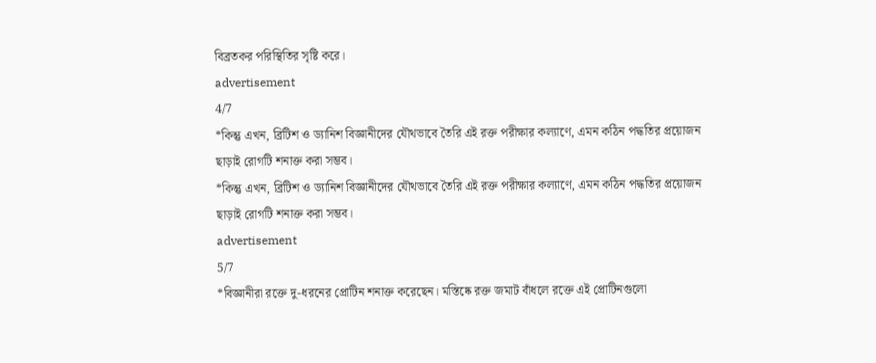বিব্রতকর পরিস্থিতির সৃষ্টি করে।
advertisement
4/7
*কিন্তু এখন, ব্রিটিশ ও ড্যানিশ বিজ্ঞানীদের যৌথভাবে তৈরি এই রক্ত পরীক্ষার কল্যাণে, এমন কঠিন পদ্ধতির প্রয়োজন ছাড়াই রোগটি শনাক্ত করা সম্ভব।
*কিন্তু এখন, ব্রিটিশ ও ড্যানিশ বিজ্ঞানীদের যৌথভাবে তৈরি এই রক্ত পরীক্ষার কল্যাণে, এমন কঠিন পদ্ধতির প্রয়োজন ছাড়াই রোগটি শনাক্ত করা সম্ভব।
advertisement
5/7
*বিজ্ঞানীরা রক্তে দু-ধরনের প্রোটিন শনাক্ত করেছেন। মস্তিষ্কে রক্ত জমাট বাঁধলে রক্তে এই প্রোটিনগুলো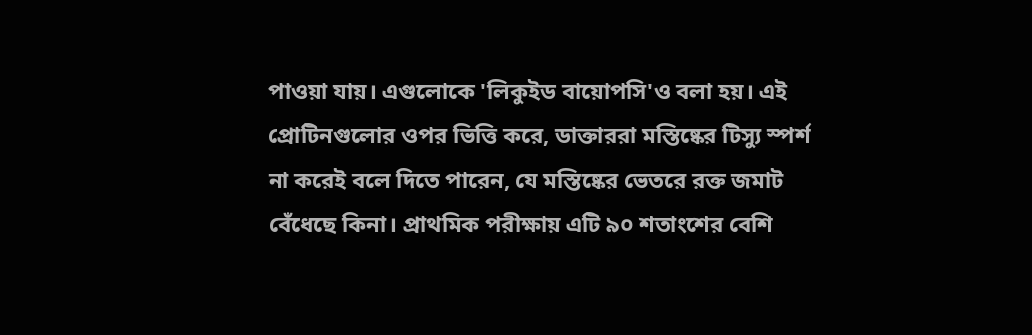পাওয়া যায়। এগুলোকে 'লিকুইড বায়োপসি'ও বলা হয়। এই প্রোটিনগুলোর ওপর ভিত্তি করে, ডাক্তাররা মস্তিষ্কের টিস্যু স্পর্শ না করেই বলে দিতে পারেন, যে মস্তিষ্কের ভেতরে রক্ত জমাট বেঁধেছে কিনা। প্রাথমিক পরীক্ষায় এটি ৯০ শতাংশের বেশি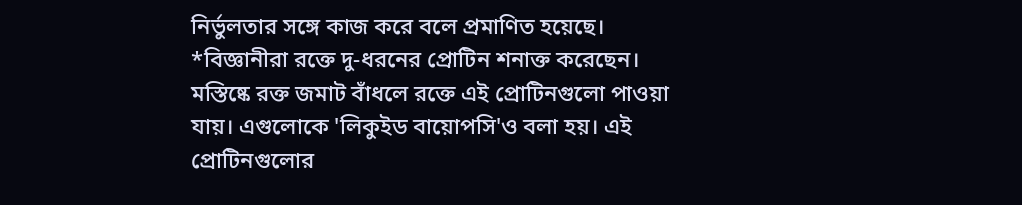নির্ভুলতার সঙ্গে কাজ করে বলে প্রমাণিত হয়েছে।
*বিজ্ঞানীরা রক্তে দু-ধরনের প্রোটিন শনাক্ত করেছেন। মস্তিষ্কে রক্ত জমাট বাঁধলে রক্তে এই প্রোটিনগুলো পাওয়া যায়। এগুলোকে 'লিকুইড বায়োপসি'ও বলা হয়। এই প্রোটিনগুলোর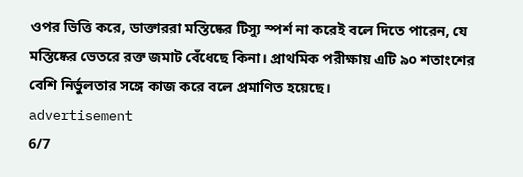ওপর ভিত্তি করে, ডাক্তাররা মস্তিষ্কের টিস্যু স্পর্শ না করেই বলে দিতে পারেন, যে মস্তিষ্কের ভেতরে রক্ত জমাট বেঁধেছে কিনা। প্রাথমিক পরীক্ষায় এটি ৯০ শতাংশের বেশি নির্ভুলতার সঙ্গে কাজ করে বলে প্রমাণিত হয়েছে।
advertisement
6/7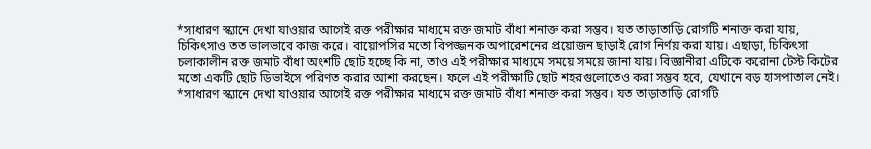*সাধারণ স্ক্যানে দেখা যাওয়ার আগেই রক্ত পরীক্ষার মাধ্যমে রক্ত জমাট বাঁধা শনাক্ত করা সম্ভব। যত তাড়াতাড়ি রোগটি শনাক্ত করা যায়, চিকিৎসাও তত ভালভাবে কাজ করে। বায়োপসির মতো বিপজ্জনক অপারেশনের প্রয়োজন ছাড়াই রোগ নির্ণয় করা যায়। এছাড়া, চিকিৎসা চলাকালীন রক্ত জমাট বাঁধা অংশটি ছোট হচ্ছে কি না, তাও এই পরীক্ষার মাধ্যমে সময়ে সময়ে জানা যায়। বিজ্ঞানীরা এটিকে করোনা টেস্ট কিটের মতো একটি ছোট ডিভাইসে পরিণত করার আশা করছেন। ফলে এই পরীক্ষাটি ছোট শহরগুলোতেও করা সম্ভব হবে, যেখানে বড় হাসপাতাল নেই।
*সাধারণ স্ক্যানে দেখা যাওয়ার আগেই রক্ত পরীক্ষার মাধ্যমে রক্ত জমাট বাঁধা শনাক্ত করা সম্ভব। যত তাড়াতাড়ি রোগটি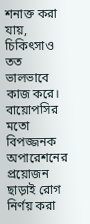শনাক্ত করা যায়, চিকিৎসাও তত ভালভাবে কাজ করে। বায়োপসির মতো বিপজ্জনক অপারেশনের প্রয়োজন ছাড়াই রোগ নির্ণয় করা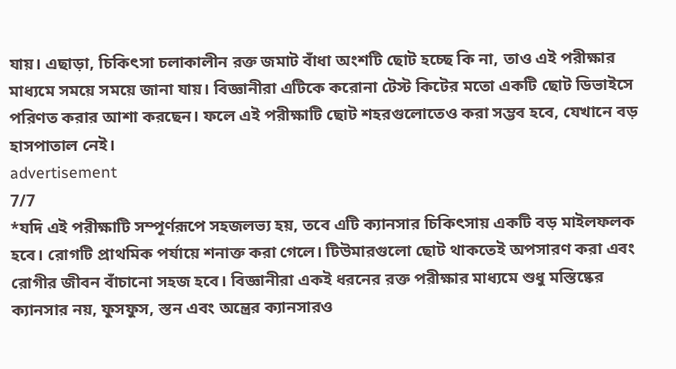যায়। এছাড়া, চিকিৎসা চলাকালীন রক্ত জমাট বাঁধা অংশটি ছোট হচ্ছে কি না, তাও এই পরীক্ষার মাধ্যমে সময়ে সময়ে জানা যায়। বিজ্ঞানীরা এটিকে করোনা টেস্ট কিটের মতো একটি ছোট ডিভাইসে পরিণত করার আশা করছেন। ফলে এই পরীক্ষাটি ছোট শহরগুলোতেও করা সম্ভব হবে, যেখানে বড় হাসপাতাল নেই।
advertisement
7/7
*যদি এই পরীক্ষাটি সম্পূর্ণরূপে সহজলভ্য হয়, তবে এটি ক্যানসার চিকিৎসায় একটি বড় মাইলফলক হবে। রোগটি প্রাথমিক পর্যায়ে শনাক্ত করা গেলে। টিউমারগুলো ছোট থাকতেই অপসারণ করা এবং রোগীর জীবন বাঁচানো সহজ হবে। বিজ্ঞানীরা একই ধরনের রক্ত পরীক্ষার মাধ্যমে শুধু মস্তিষ্কের ক্যানসার নয়, ফুসফুস, স্তন এবং অন্ত্রের ক্যানসারও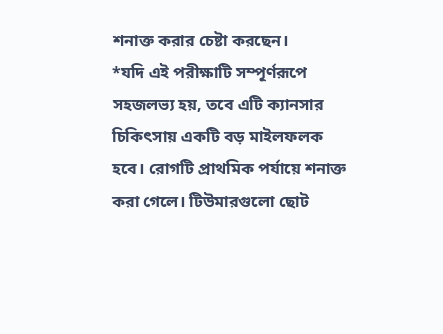শনাক্ত করার চেষ্টা করছেন।
*যদি এই পরীক্ষাটি সম্পূর্ণরূপে সহজলভ্য হয়, তবে এটি ক্যানসার চিকিৎসায় একটি বড় মাইলফলক হবে। রোগটি প্রাথমিক পর্যায়ে শনাক্ত করা গেলে। টিউমারগুলো ছোট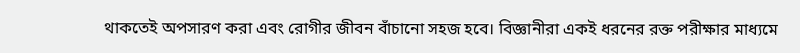থাকতেই অপসারণ করা এবং রোগীর জীবন বাঁচানো সহজ হবে। বিজ্ঞানীরা একই ধরনের রক্ত পরীক্ষার মাধ্যমে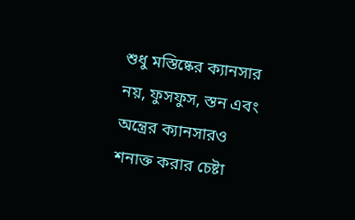শুধু মস্তিষ্কের ক্যানসার নয়, ফুসফুস, স্তন এবং অন্ত্রের ক্যানসারও শনাক্ত করার চেষ্টা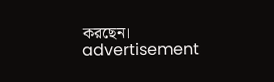করছেন।
advertisement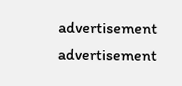advertisement
advertisement